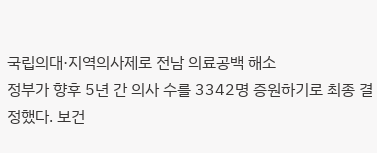국립의대·지역의사제로 전남 의료공백 해소
정부가 향후 5년 간 의사 수를 3342명 증원하기로 최종 결정했다. 보건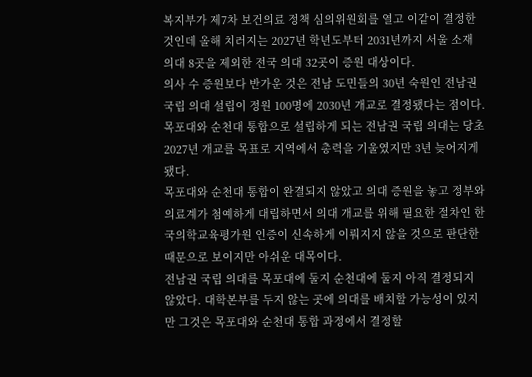복지부가 제7차 보건의료 정책 심의위원회를 열고 이같이 결정한 것인데 올해 치러지는 2027년 학년도부터 2031년까지 서울 소재 의대 8곳을 제외한 전국 의대 32곳이 증원 대상이다.
의사 수 증원보다 반가운 것은 전남 도민들의 30년 숙원인 전남권 국립 의대 설립이 정원 100명에 2030년 개교로 결정됐다는 점이다. 목포대와 순천대 통합으로 설립하게 되는 전남권 국립 의대는 당초 2027년 개교를 목표로 지역에서 총력을 기울였지만 3년 늦어지게 됐다.
목포대와 순천대 통합이 완결되지 않았고 의대 증원을 놓고 정부와 의료계가 첨예하게 대립하면서 의대 개교를 위해 필요한 절차인 한국의학교육평가원 인증이 신속하게 이뤄지지 않을 것으로 판단한 때문으로 보이지만 아쉬운 대목이다.
전남권 국립 의대를 목포대에 둘지 순천대에 둘지 아직 결정되지 않았다. 대학본부를 두지 않는 곳에 의대를 배치할 가능성이 있지만 그것은 목포대와 순천대 통합 과정에서 결정할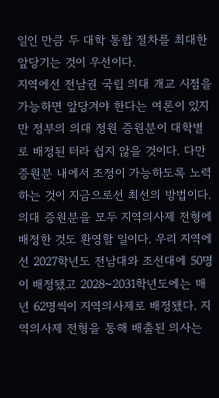일인 만큼 두 대학 통합 절차를 최대한 앞당기는 것이 우선이다.
지역에선 전남권 국립 의대 개교 시점을 가능하면 앞당겨야 한다는 여론이 있지만 정부의 의대 정원 증원분이 대학별로 배정된 터라 쉽지 않을 것이다. 다만 증원분 내에서 조정이 가능하도록 노력하는 것이 지금으로선 최선의 방법이다.
의대 증원분을 모두 지역의사제 전형에 배정한 것도 환영할 일이다. 우리 지역에선 2027학년도 전남대와 조선대에 50명이 배정됐고 2028~2031학년도에는 매년 62명씩이 지역의사제로 배정됐다. 지역의사제 전형을 통해 배출된 의사는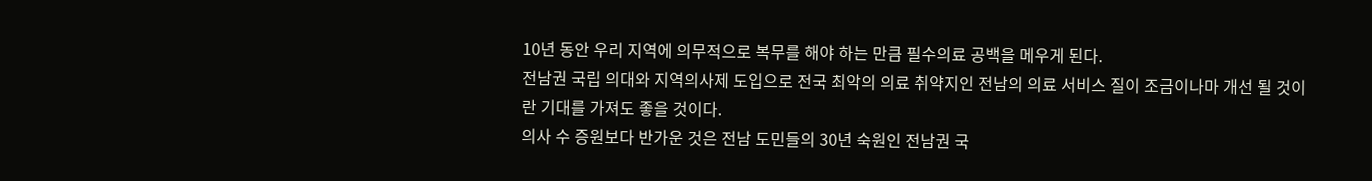10년 동안 우리 지역에 의무적으로 복무를 해야 하는 만큼 필수의료 공백을 메우게 된다.
전남권 국립 의대와 지역의사제 도입으로 전국 최악의 의료 취약지인 전남의 의료 서비스 질이 조금이나마 개선 될 것이란 기대를 가져도 좋을 것이다.
의사 수 증원보다 반가운 것은 전남 도민들의 30년 숙원인 전남권 국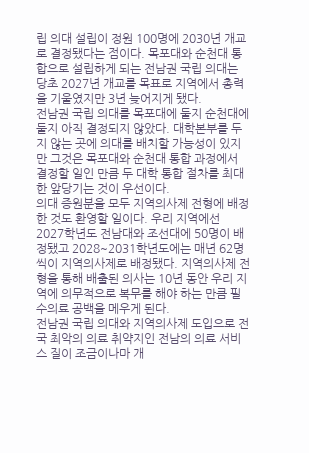립 의대 설립이 정원 100명에 2030년 개교로 결정됐다는 점이다. 목포대와 순천대 통합으로 설립하게 되는 전남권 국립 의대는 당초 2027년 개교를 목표로 지역에서 총력을 기울였지만 3년 늦어지게 됐다.
전남권 국립 의대를 목포대에 둘지 순천대에 둘지 아직 결정되지 않았다. 대학본부를 두지 않는 곳에 의대를 배치할 가능성이 있지만 그것은 목포대와 순천대 통합 과정에서 결정할 일인 만큼 두 대학 통합 절차를 최대한 앞당기는 것이 우선이다.
의대 증원분을 모두 지역의사제 전형에 배정한 것도 환영할 일이다. 우리 지역에선 2027학년도 전남대와 조선대에 50명이 배정됐고 2028~2031학년도에는 매년 62명씩이 지역의사제로 배정됐다. 지역의사제 전형을 통해 배출된 의사는 10년 동안 우리 지역에 의무적으로 복무를 해야 하는 만큼 필수의료 공백을 메우게 된다.
전남권 국립 의대와 지역의사제 도입으로 전국 최악의 의료 취약지인 전남의 의료 서비스 질이 조금이나마 개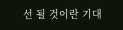선 될 것이란 기대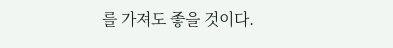를 가져도 좋을 것이다.